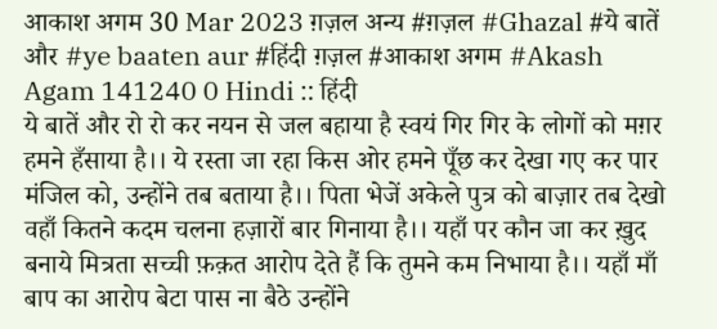आकाश अगम 30 Mar 2023 ग़ज़ल अन्य #ग़ज़ल #Ghazal #ये बातें और #ye baaten aur #हिंदी ग़ज़ल #आकाश अगम #Akash Agam 141240 0 Hindi :: हिंदी
ये बातें और रो रो कर नयन से जल बहाया है स्वयं गिर गिर के लोगों को मग़र हमने हँसाया है।। ये रस्ता जा रहा किस ओर हमने पूँछ कर देखा गए कर पार मंजिल को, उन्होंने तब बताया है।। पिता भेजें अकेले पुत्र को बाज़ार तब देखो वहाँ कितने कदम चलना हज़ारों बार गिनाया है।। यहाँ पर कौन जा कर ख़ुद बनाये मित्रता सच्ची फ़क़त आरोप देते हैं कि तुमने कम निभाया है।। यहाँ माँ बाप का आरोप बेटा पास ना बैठे उन्होंने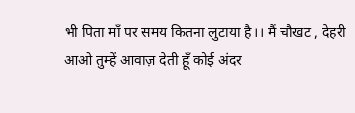भी पिता माँ पर समय कितना लुटाया है।। मैं चौखट , देहरी आओ तुम्हें आवाज़ देती हूँ कोई अंदर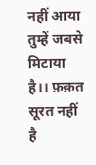नहीं आया तुम्हें जबसे मिटाया है।। फ़क़त सूरत नहीं है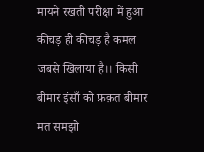मायने रखती परीक्षा में हुआ कीचड़ ही कीचड़ है कमल जबसे खिलाया है।। किसी बीमार इंसाँ को फ़क़त बीमार मत समझो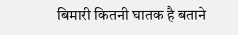बिमारी कितनी घातक है बताने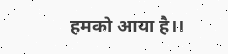हमको आया है।।